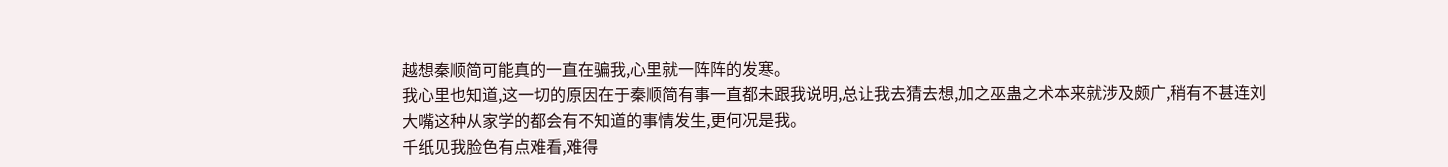越想秦顺简可能真的一直在骗我,心里就一阵阵的发寒。
我心里也知道,这一切的原因在于秦顺简有事一直都未跟我说明,总让我去猜去想,加之巫蛊之术本来就涉及颇广,稍有不甚连刘大嘴这种从家学的都会有不知道的事情发生,更何况是我。
千纸见我脸色有点难看,难得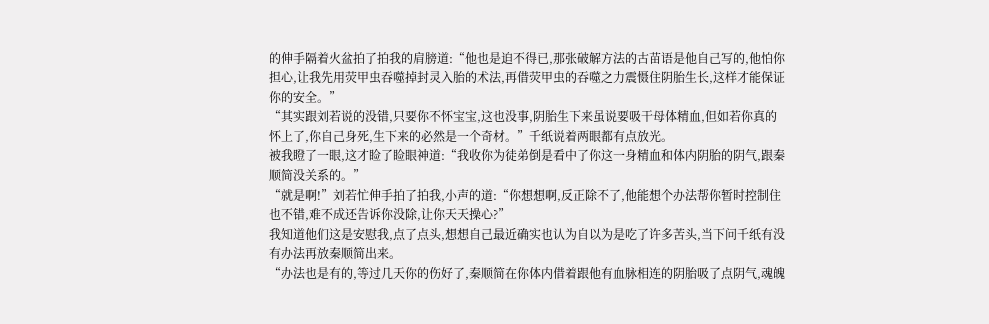的伸手隔着火盆拍了拍我的肩膀道:“他也是迫不得已,那张破解方法的古苗语是他自己写的,他怕你担心,让我先用荧甲虫吞噬掉封灵入胎的术法,再借荧甲虫的吞噬之力震慑住阴胎生长,这样才能保证你的安全。”
“其实跟刘若说的没错,只要你不怀宝宝,这也没事,阴胎生下来虽说要吸干母体精血,但如若你真的怀上了,你自己身死,生下来的必然是一个奇材。”千纸说着两眼都有点放光。
被我瞪了一眼,这才睑了睑眼神道:“我收你为徒弟倒是看中了你这一身精血和体内阴胎的阴气,跟秦顺简没关系的。”
“就是啊!”刘若忙伸手拍了拍我,小声的道:“你想想啊,反正除不了,他能想个办法帮你暂时控制住也不错,难不成还告诉你没除,让你天天操心?”
我知道他们这是安慰我,点了点头,想想自己最近确实也认为自以为是吃了许多苦头,当下问千纸有没有办法再放秦顺简出来。
“办法也是有的,等过几天你的伤好了,秦顺简在你体内借着跟他有血脉相连的阴胎吸了点阴气,魂魄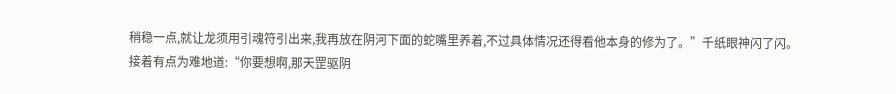稍稳一点,就让龙须用引魂符引出来,我再放在阴河下面的蛇嘴里养着,不过具体情况还得看他本身的修为了。”千纸眼神闪了闪。
接着有点为难地道:“你要想啊,那天罡驱阴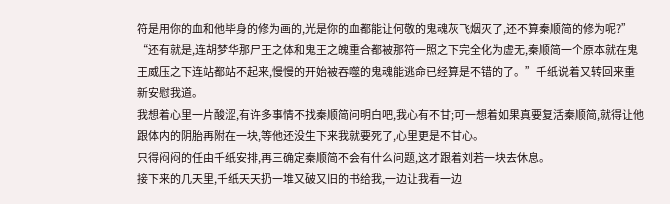符是用你的血和他毕身的修为画的,光是你的血都能让何敬的鬼魂灰飞烟灭了,还不算秦顺简的修为呢?”
“还有就是,连胡梦华那尸王之体和鬼王之魄重合都被那符一照之下完全化为虚无,秦顺简一个原本就在鬼王威压之下连站都站不起来,慢慢的开始被吞噬的鬼魂能逃命已经算是不错的了。”千纸说着又转回来重新安慰我道。
我想着心里一片酸涩,有许多事情不找秦顺简问明白吧,我心有不甘;可一想着如果真要复活秦顺简,就得让他跟体内的阴胎再附在一块,等他还没生下来我就要死了,心里更是不甘心。
只得闷闷的任由千纸安排,再三确定秦顺简不会有什么问题,这才跟着刘若一块去休息。
接下来的几天里,千纸天天扔一堆又破又旧的书给我,一边让我看一边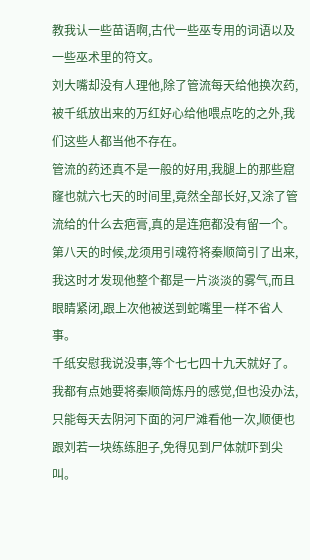教我认一些苗语啊,古代一些巫专用的词语以及一些巫术里的符文。
刘大嘴却没有人理他,除了管流每天给他换次药,被千纸放出来的万红好心给他喂点吃的之外,我们这些人都当他不存在。
管流的药还真不是一般的好用,我腿上的那些窟窿也就六七天的时间里,竟然全部长好,又涂了管流给的什么去疤膏,真的是连疤都没有留一个。
第八天的时候,龙须用引魂符将秦顺简引了出来,我这时才发现他整个都是一片淡淡的雾气,而且眼睛紧闭,跟上次他被送到蛇嘴里一样不省人事。
千纸安慰我说没事,等个七七四十九天就好了。
我都有点她要将秦顺简炼丹的感觉,但也没办法,只能每天去阴河下面的河尸滩看他一次,顺便也跟刘若一块练练胆子,免得见到尸体就吓到尖叫。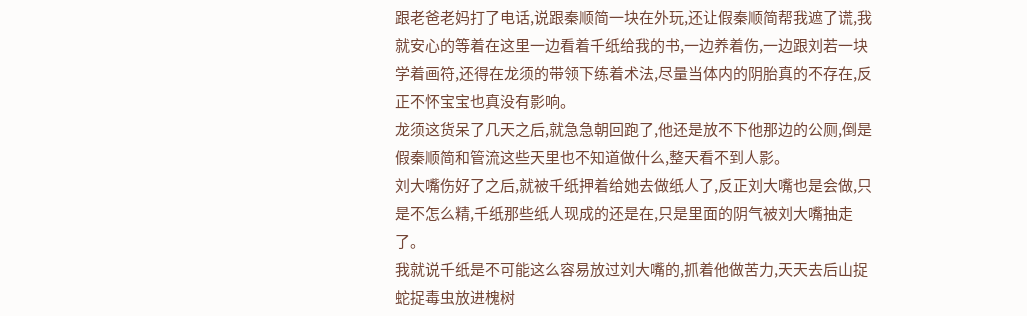跟老爸老妈打了电话,说跟秦顺简一块在外玩,还让假秦顺简帮我遮了谎,我就安心的等着在这里一边看着千纸给我的书,一边养着伤,一边跟刘若一块学着画符,还得在龙须的带领下练着术法,尽量当体内的阴胎真的不存在,反正不怀宝宝也真没有影响。
龙须这货呆了几天之后,就急急朝回跑了,他还是放不下他那边的公厕,倒是假秦顺简和管流这些天里也不知道做什么,整天看不到人影。
刘大嘴伤好了之后,就被千纸押着给她去做纸人了,反正刘大嘴也是会做,只是不怎么精,千纸那些纸人现成的还是在,只是里面的阴气被刘大嘴抽走了。
我就说千纸是不可能这么容易放过刘大嘴的,抓着他做苦力,天天去后山捉蛇捉毒虫放进槐树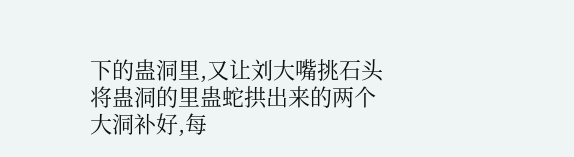下的蛊洞里,又让刘大嘴挑石头将蛊洞的里蛊蛇拱出来的两个大洞补好,每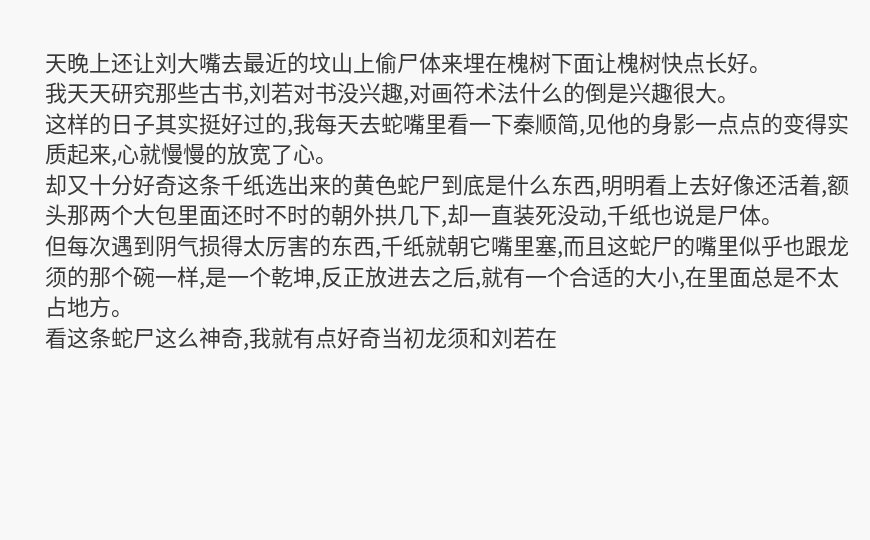天晚上还让刘大嘴去最近的坟山上偷尸体来埋在槐树下面让槐树快点长好。
我天天研究那些古书,刘若对书没兴趣,对画符术法什么的倒是兴趣很大。
这样的日子其实挺好过的,我每天去蛇嘴里看一下秦顺简,见他的身影一点点的变得实质起来,心就慢慢的放宽了心。
却又十分好奇这条千纸选出来的黄色蛇尸到底是什么东西,明明看上去好像还活着,额头那两个大包里面还时不时的朝外拱几下,却一直装死没动,千纸也说是尸体。
但每次遇到阴气损得太厉害的东西,千纸就朝它嘴里塞,而且这蛇尸的嘴里似乎也跟龙须的那个碗一样,是一个乾坤,反正放进去之后,就有一个合适的大小,在里面总是不太占地方。
看这条蛇尸这么神奇,我就有点好奇当初龙须和刘若在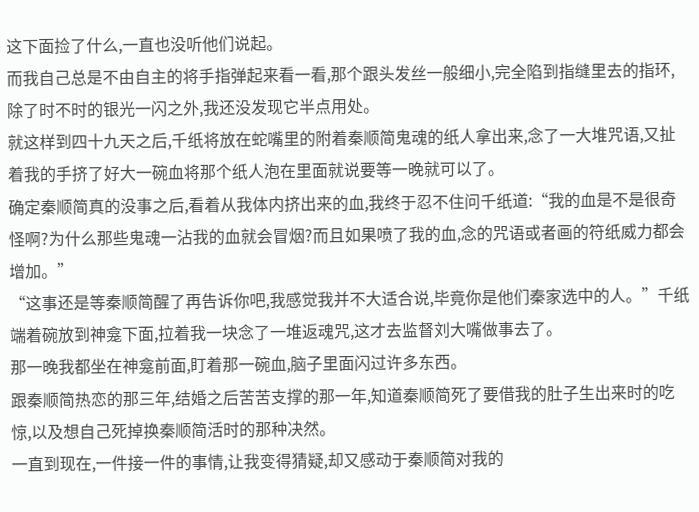这下面捡了什么,一直也没听他们说起。
而我自己总是不由自主的将手指弹起来看一看,那个跟头发丝一般细小,完全陷到指缝里去的指环,除了时不时的银光一闪之外,我还没发现它半点用处。
就这样到四十九天之后,千纸将放在蛇嘴里的附着秦顺简鬼魂的纸人拿出来,念了一大堆咒语,又扯着我的手挤了好大一碗血将那个纸人泡在里面就说要等一晚就可以了。
确定秦顺简真的没事之后,看着从我体内挤出来的血,我终于忍不住问千纸道:“我的血是不是很奇怪啊?为什么那些鬼魂一沾我的血就会冒烟?而且如果喷了我的血,念的咒语或者画的符纸威力都会增加。”
“这事还是等秦顺简醒了再告诉你吧,我感觉我并不大适合说,毕竟你是他们秦家选中的人。”千纸端着碗放到神龛下面,拉着我一块念了一堆返魂咒,这才去监督刘大嘴做事去了。
那一晚我都坐在神龛前面,盯着那一碗血,脑子里面闪过许多东西。
跟秦顺简热恋的那三年,结婚之后苦苦支撑的那一年,知道秦顺简死了要借我的肚子生出来时的吃惊,以及想自己死掉换秦顺简活时的那种决然。
一直到现在,一件接一件的事情,让我变得猜疑,却又感动于秦顺简对我的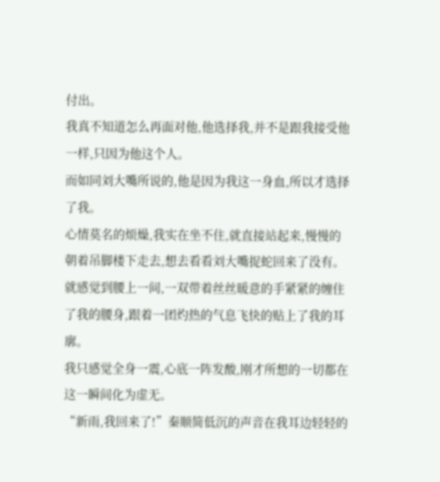付出。
我真不知道怎么再面对他,他选择我,并不是跟我接受他一样,只因为他这个人。
而如同刘大嘴所说的,他是因为我这一身血,所以才选择了我。
心情莫名的烦燥,我实在坐不住,就直接站起来,慢慢的朝着吊脚楼下走去,想去看看刘大嘴捉蛇回来了没有。
就感觉到腰上一间,一双带着丝丝暖意的手紧紧的缠住了我的腰身,跟着一团灼热的气息飞快的贴上了我的耳廓。
我只感觉全身一震,心底一阵发酸,刚才所想的一切都在这一瞬间化为虚无。
“新雨,我回来了!”秦顺简低沉的声音在我耳边轻轻的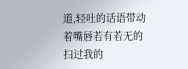道,轻吐的话语带动着嘴唇若有若无的扫过我的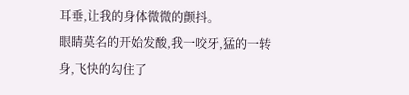耳垂,让我的身体微微的颤抖。
眼睛莫名的开始发酸,我一咬牙,猛的一转身,飞快的勾住了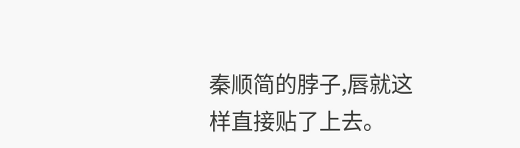秦顺简的脖子,唇就这样直接贴了上去。